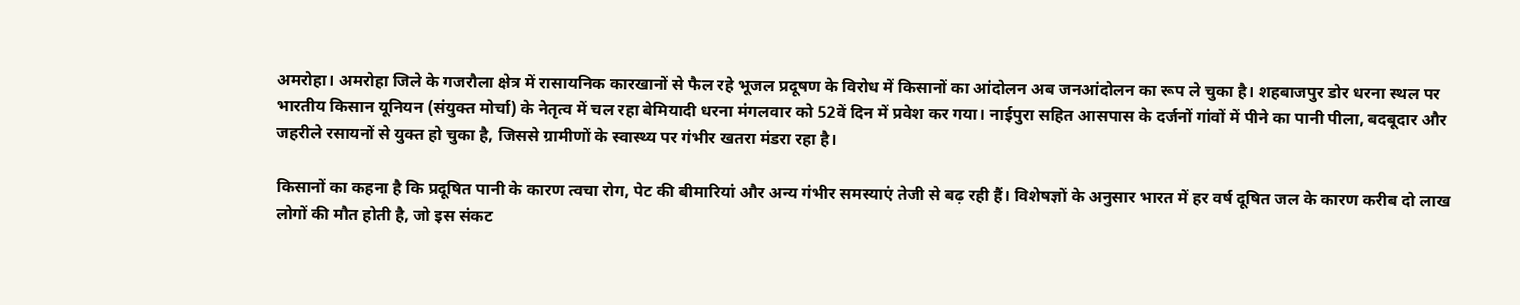अमरोहा। अमरोहा जिले के गजरौला क्षेत्र में रासायनिक कारखानों से फैल रहे भूजल प्रदूषण के विरोध में किसानों का आंदोलन अब जनआंदोलन का रूप ले चुका है। शहबाजपुर डोर धरना स्थल पर भारतीय किसान यूनियन (संयुक्त मोर्चा) के नेतृत्व में चल रहा बेमियादी धरना मंगलवार को 52वें दिन में प्रवेश कर गया। नाईपुरा सहित आसपास के दर्जनों गांवों में पीने का पानी पीला, बदबूदार और जहरीले रसायनों से युक्त हो चुका है, जिससे ग्रामीणों के स्वास्थ्य पर गंभीर खतरा मंडरा रहा है।

किसानों का कहना है कि प्रदूषित पानी के कारण त्वचा रोग, पेट की बीमारियां और अन्य गंभीर समस्याएं तेजी से बढ़ रही हैं। विशेषज्ञों के अनुसार भारत में हर वर्ष दूषित जल के कारण करीब दो लाख लोगों की मौत होती है, जो इस संकट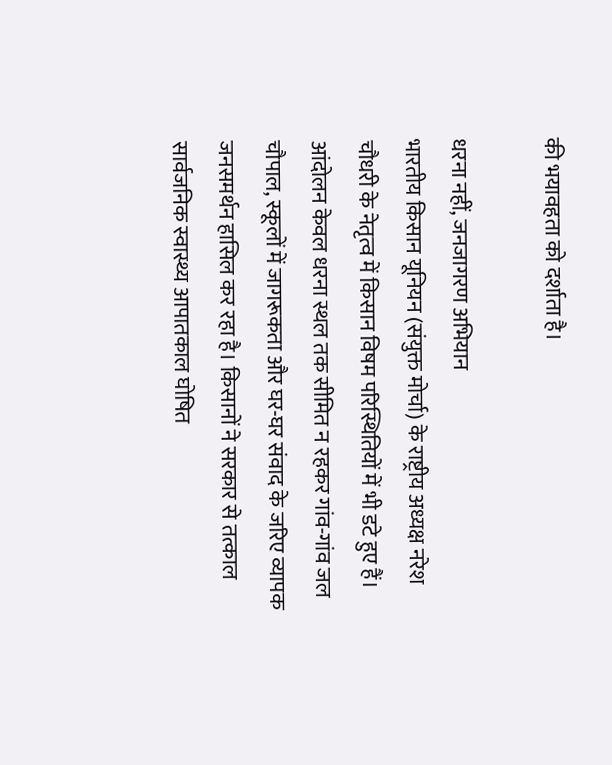की भयावहता को दर्शाता है।

धरना नहीं, जनजागरण अभियान
भारतीय किसान यूनियन (संयुक्त मोर्चा) के राष्ट्रीय अध्यक्ष नरेश चौधरी के नेतृत्व में किसान विषम परिस्थितियों में भी डटे हुए हैं। आंदोलन केवल धरना स्थल तक सीमित न रहकर गांव-गांव जल चौपाल, स्कूलों में जागरूकता और घर-घर संवाद के जरिए व्यापक जनसमर्थन हासिल कर रहा है। किसानों ने सरकार से तत्काल सार्वजनिक स्वास्थ्य आपातकाल घोषित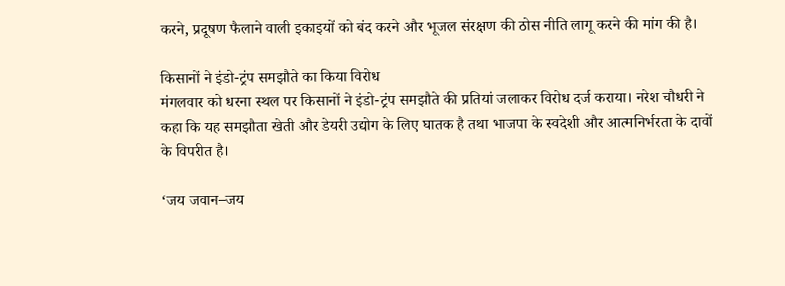करने, प्रदूषण फैलाने वाली इकाइयों को बंद करने और भूजल संरक्षण की ठोस नीति लागू करने की मांग की है।

किसानों ने इंडो-ट्रंप समझौते का किया विरोध
मंगलवार को धरना स्थल पर किसानों ने इंडो-ट्रंप समझौते की प्रतियां जलाकर विरोध दर्ज कराया। नरेश चौधरी ने कहा कि यह समझौता खेती और डेयरी उद्योग के लिए घातक है तथा भाजपा के स्वदेशी और आत्मनिर्भरता के दावों के विपरीत है।

‘जय जवान–जय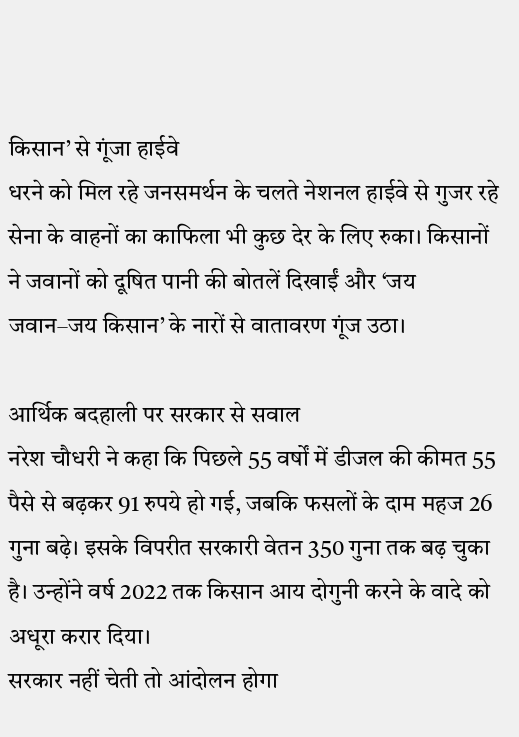किसान’ से गूंजा हाईवे
धरने को मिल रहे जनसमर्थन के चलते नेशनल हाईवे से गुजर रहे सेना के वाहनों का काफिला भी कुछ देर के लिए रुका। किसानों ने जवानों को दूषित पानी की बोतलें दिखाईं और ‘जय जवान–जय किसान’ के नारों से वातावरण गूंज उठा।

आर्थिक बदहाली पर सरकार से सवाल
नरेश चौधरी ने कहा कि पिछले 55 वर्षों में डीजल की कीमत 55 पैसे से बढ़कर 91 रुपये हो गई, जबकि फसलों के दाम महज 26 गुना बढ़े। इसके विपरीत सरकारी वेतन 350 गुना तक बढ़ चुका है। उन्होंने वर्ष 2022 तक किसान आय दोगुनी करने के वादे को अधूरा करार दिया।
सरकार नहीं चेती तो आंदोलन होगा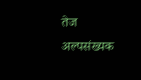तेज
अल्पसंख्यक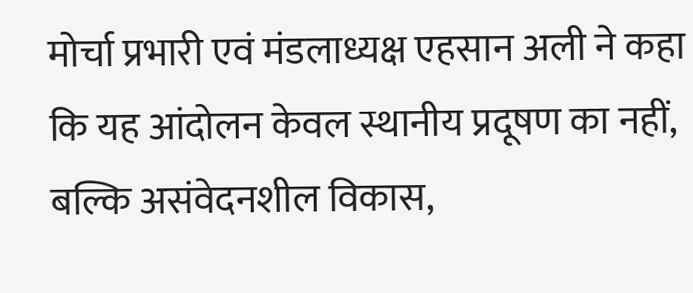मोर्चा प्रभारी एवं मंडलाध्यक्ष एहसान अली ने कहा कि यह आंदोलन केवल स्थानीय प्रदूषण का नहीं, बल्कि असंवेदनशील विकास,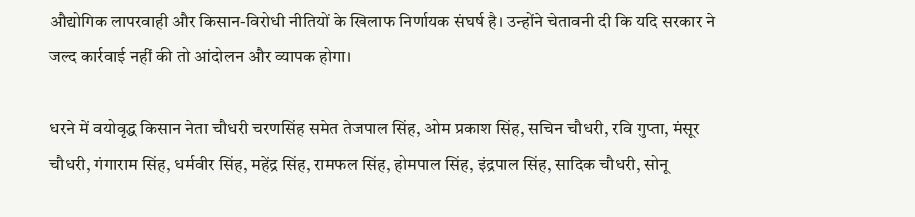औद्योगिक लापरवाही और किसान-विरोधी नीतियों के खिलाफ निर्णायक संघर्ष है। उन्होंने चेतावनी दी कि यदि सरकार ने जल्द कार्रवाई नहीं की तो आंदोलन और व्यापक होगा।

धरने में वयोवृद्ध किसान नेता चौधरी चरणसिंह समेत तेजपाल सिंह, ओम प्रकाश सिंह, सचिन चौधरी, रवि गुप्ता, मंसूर चौधरी, गंगाराम सिंह, धर्मवीर सिंह, महेंद्र सिंह, रामफल सिंह, होमपाल सिंह, इंद्रपाल सिंह, सादिक चौधरी, सोनू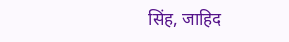सिंह, जाहिद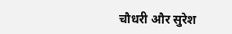चौधरी और सुरेश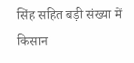सिंह सहित बड़ी संख्या में किसान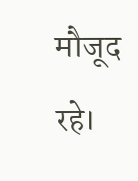मौजूद रहे।